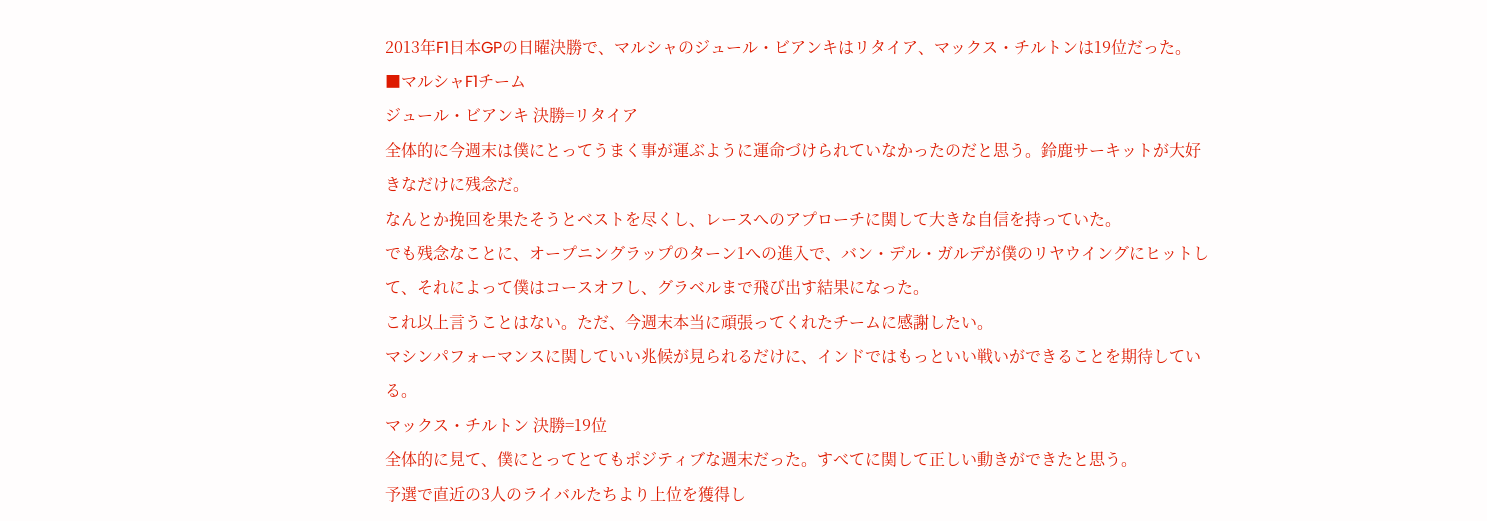2013年F1日本GPの日曜決勝で、マルシャのジュール・ビアンキはリタイア、マックス・チルトンは19位だった。
■マルシャF1チーム
ジュール・ビアンキ 決勝=リタイア
全体的に今週末は僕にとってうまく事が運ぶように運命づけられていなかったのだと思う。鈴鹿サーキットが大好きなだけに残念だ。
なんとか挽回を果たそうとベストを尽くし、レースへのアプローチに関して大きな自信を持っていた。
でも残念なことに、オープニングラップのターン1への進入で、バン・デル・ガルデが僕のリヤウイングにヒットして、それによって僕はコースオフし、グラベルまで飛び出す結果になった。
これ以上言うことはない。ただ、今週末本当に頑張ってくれたチームに感謝したい。
マシンパフォーマンスに関していい兆候が見られるだけに、インドではもっといい戦いができることを期待している。
マックス・チルトン 決勝=19位
全体的に見て、僕にとってとてもポジティブな週末だった。すべてに関して正しい動きができたと思う。
予選で直近の3人のライバルたちより上位を獲得し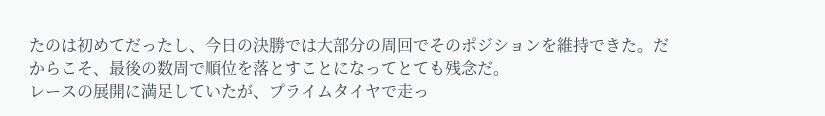たのは初めてだったし、今日の決勝では大部分の周回でそのポジションを維持できた。だからこそ、最後の数周で順位を落とすことになってとても残念だ。
レースの展開に満足していたが、プライムタイヤで走っ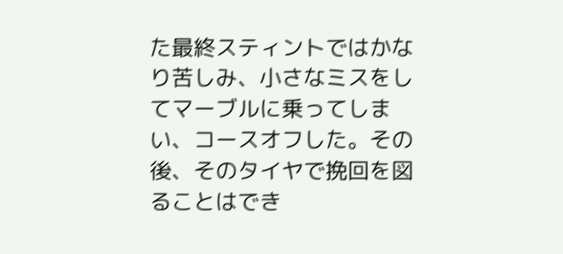た最終スティントではかなり苦しみ、小さなミスをしてマーブルに乗ってしまい、コースオフした。その後、そのタイヤで挽回を図ることはでき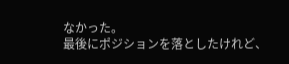なかった。
最後にポジションを落としたけれど、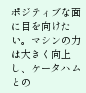ポジティブな面に目を向けたい。マシンの力は大きく向上し、ケータハムとの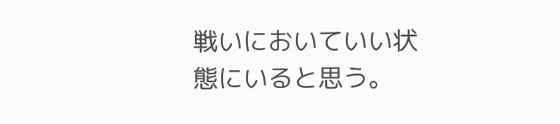戦いにおいていい状態にいると思う。